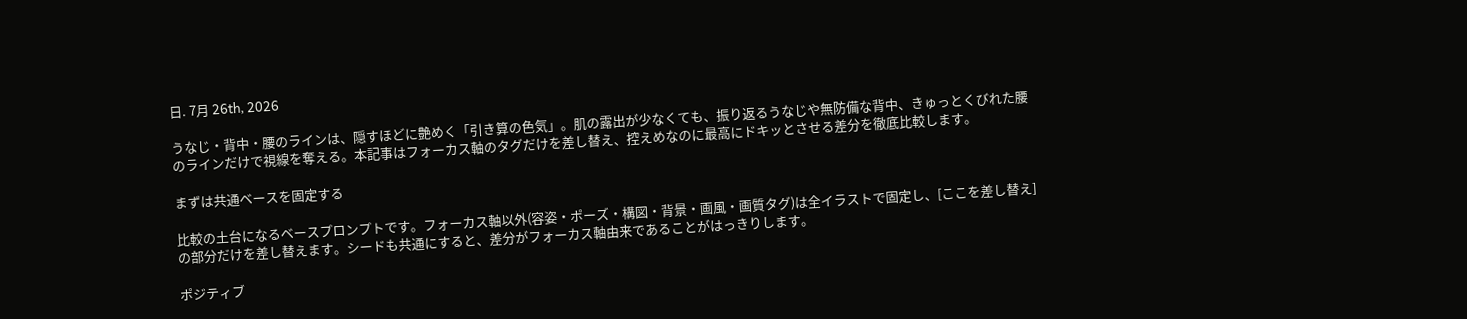日. 7月 26th, 2026

うなじ・背中・腰のラインは、隠すほどに艶めく「引き算の色気」。肌の露出が少なくても、振り返るうなじや無防備な背中、きゅっとくびれた腰のラインだけで視線を奪える。本記事はフォーカス軸のタグだけを差し替え、控えめなのに最高にドキッとさせる差分を徹底比較します。

まずは共通ベースを固定する

比較の土台になるベースプロンプトです。フォーカス軸以外(容姿・ポーズ・構図・背景・画風・画質タグ)は全イラストで固定し、[ここを差し替え] の部分だけを差し替えます。シードも共通にすると、差分がフォーカス軸由来であることがはっきりします。

ポジティブ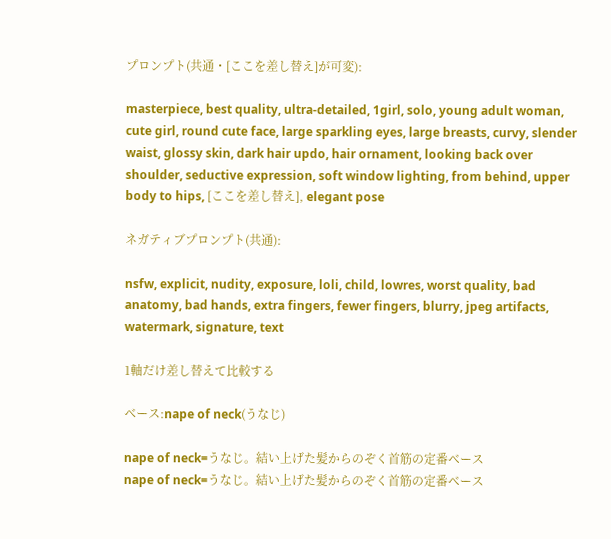プロンプト(共通・[ここを差し替え]が可変):

masterpiece, best quality, ultra-detailed, 1girl, solo, young adult woman, cute girl, round cute face, large sparkling eyes, large breasts, curvy, slender waist, glossy skin, dark hair updo, hair ornament, looking back over shoulder, seductive expression, soft window lighting, from behind, upper body to hips, [ここを差し替え], elegant pose

ネガティブプロンプト(共通):

nsfw, explicit, nudity, exposure, loli, child, lowres, worst quality, bad anatomy, bad hands, extra fingers, fewer fingers, blurry, jpeg artifacts, watermark, signature, text

1軸だけ差し替えて比較する

ベース:nape of neck(うなじ)

nape of neck=うなじ。結い上げた髪からのぞく首筋の定番ベース
nape of neck=うなじ。結い上げた髪からのぞく首筋の定番ベース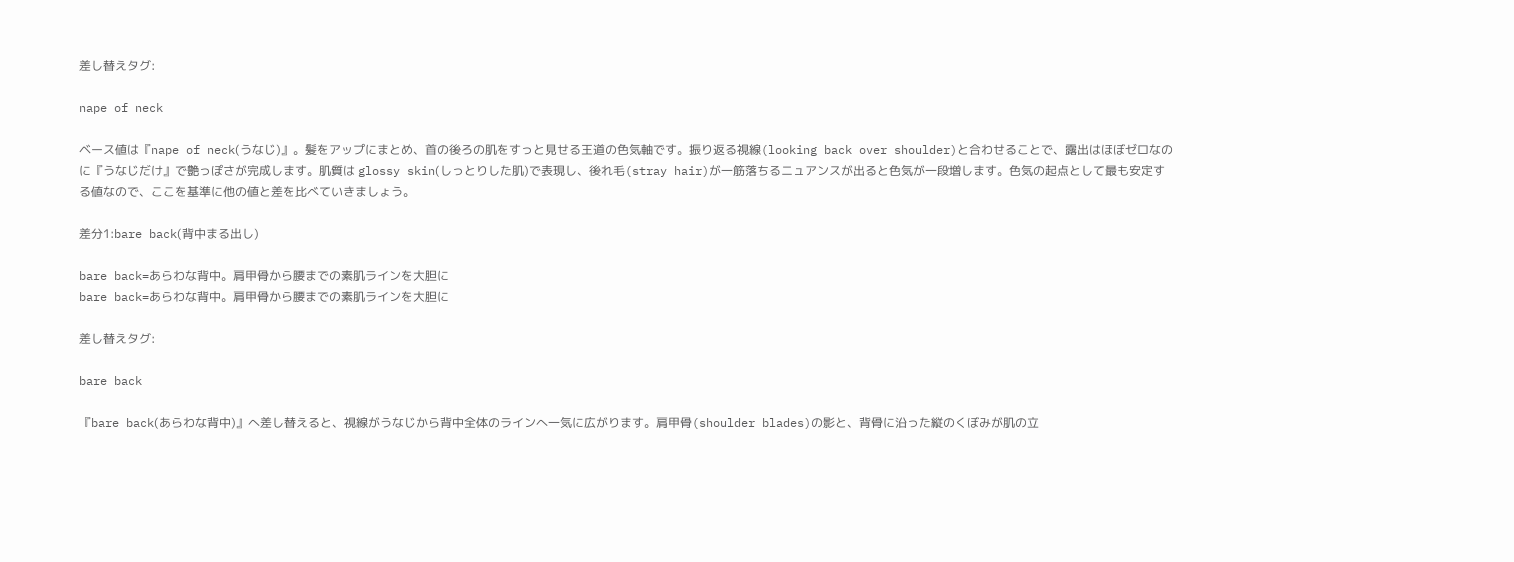差し替えタグ:

nape of neck

ベース値は『nape of neck(うなじ)』。髪をアップにまとめ、首の後ろの肌をすっと見せる王道の色気軸です。振り返る視線(looking back over shoulder)と合わせることで、露出はほぼゼロなのに『うなじだけ』で艶っぽさが完成します。肌質は glossy skin(しっとりした肌)で表現し、後れ毛(stray hair)が一筋落ちるニュアンスが出ると色気が一段増します。色気の起点として最も安定する値なので、ここを基準に他の値と差を比べていきましょう。

差分1:bare back(背中まる出し)

bare back=あらわな背中。肩甲骨から腰までの素肌ラインを大胆に
bare back=あらわな背中。肩甲骨から腰までの素肌ラインを大胆に

差し替えタグ:

bare back

『bare back(あらわな背中)』へ差し替えると、視線がうなじから背中全体のラインへ一気に広がります。肩甲骨(shoulder blades)の影と、背骨に沿った縦のくぼみが肌の立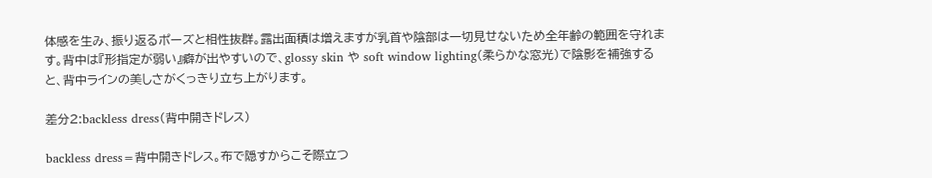体感を生み、振り返るポーズと相性抜群。露出面積は増えますが乳首や陰部は一切見せないため全年齢の範囲を守れます。背中は『形指定が弱い』癖が出やすいので、glossy skin や soft window lighting(柔らかな窓光)で陰影を補強すると、背中ラインの美しさがくっきり立ち上がります。

差分2:backless dress(背中開きドレス)

backless dress=背中開きドレス。布で隠すからこそ際立つ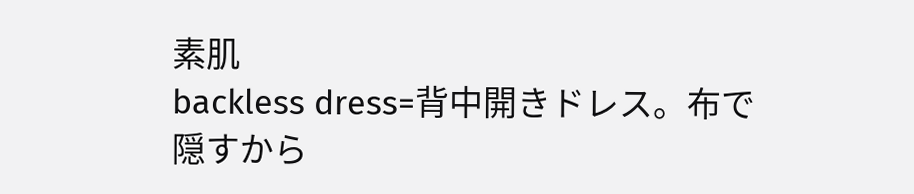素肌
backless dress=背中開きドレス。布で隠すから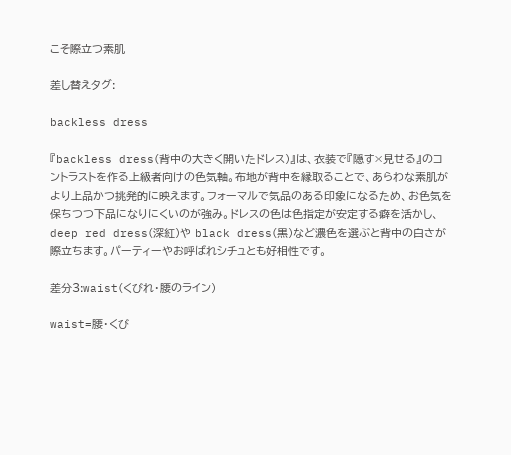こそ際立つ素肌

差し替えタグ:

backless dress

『backless dress(背中の大きく開いたドレス)』は、衣装で『隠す×見せる』のコントラストを作る上級者向けの色気軸。布地が背中を縁取ることで、あらわな素肌がより上品かつ挑発的に映えます。フォーマルで気品のある印象になるため、お色気を保ちつつ下品になりにくいのが強み。ドレスの色は色指定が安定する癖を活かし、deep red dress(深紅)や black dress(黒)など濃色を選ぶと背中の白さが際立ちます。パーティーやお呼ばれシチュとも好相性です。

差分3:waist(くびれ・腰のライン)

waist=腰・くび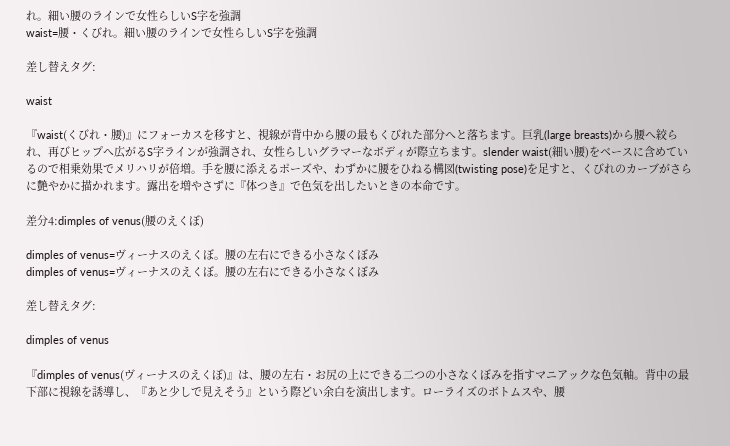れ。細い腰のラインで女性らしいS字を強調
waist=腰・くびれ。細い腰のラインで女性らしいS字を強調

差し替えタグ:

waist

『waist(くびれ・腰)』にフォーカスを移すと、視線が背中から腰の最もくびれた部分へと落ちます。巨乳(large breasts)から腰へ絞られ、再びヒップへ広がるS字ラインが強調され、女性らしいグラマーなボディが際立ちます。slender waist(細い腰)をベースに含めているので相乗効果でメリハリが倍増。手を腰に添えるポーズや、わずかに腰をひねる構図(twisting pose)を足すと、くびれのカーブがさらに艶やかに描かれます。露出を増やさずに『体つき』で色気を出したいときの本命です。

差分4:dimples of venus(腰のえくぼ)

dimples of venus=ヴィーナスのえくぼ。腰の左右にできる小さなくぼみ
dimples of venus=ヴィーナスのえくぼ。腰の左右にできる小さなくぼみ

差し替えタグ:

dimples of venus

『dimples of venus(ヴィーナスのえくぼ)』は、腰の左右・お尻の上にできる二つの小さなくぼみを指すマニアックな色気軸。背中の最下部に視線を誘導し、『あと少しで見えそう』という際どい余白を演出します。ローライズのボトムスや、腰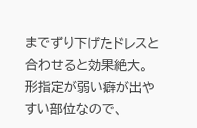までずり下げたドレスと合わせると効果絶大。形指定が弱い癖が出やすい部位なので、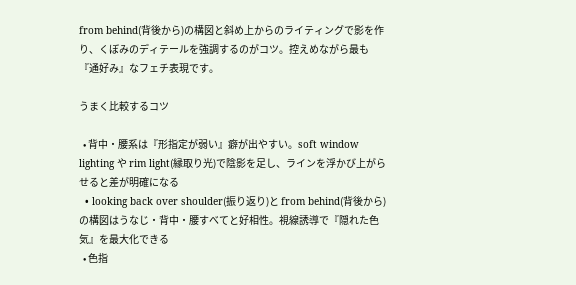from behind(背後から)の構図と斜め上からのライティングで影を作り、くぼみのディテールを強調するのがコツ。控えめながら最も『通好み』なフェチ表現です。

うまく比較するコツ

  • 背中・腰系は『形指定が弱い』癖が出やすい。soft window lighting や rim light(縁取り光)で陰影を足し、ラインを浮かび上がらせると差が明確になる
  • looking back over shoulder(振り返り)と from behind(背後から)の構図はうなじ・背中・腰すべてと好相性。視線誘導で『隠れた色気』を最大化できる
  • 色指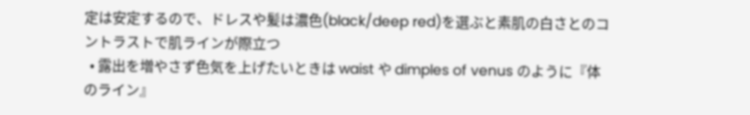定は安定するので、ドレスや髪は濃色(black/deep red)を選ぶと素肌の白さとのコントラストで肌ラインが際立つ
  • 露出を増やさず色気を上げたいときは waist や dimples of venus のように『体のライン』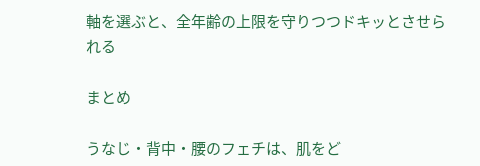軸を選ぶと、全年齢の上限を守りつつドキッとさせられる

まとめ

うなじ・背中・腰のフェチは、肌をど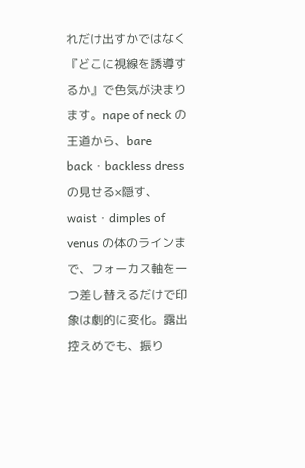れだけ出すかではなく『どこに視線を誘導するか』で色気が決まります。nape of neck の王道から、bare back・backless dress の見せる×隠す、waist・dimples of venus の体のラインまで、フォーカス軸を一つ差し替えるだけで印象は劇的に変化。露出控えめでも、振り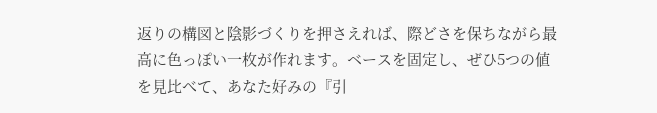返りの構図と陰影づくりを押さえれば、際どさを保ちながら最高に色っぽい一枚が作れます。ベースを固定し、ぜひ5つの値を見比べて、あなた好みの『引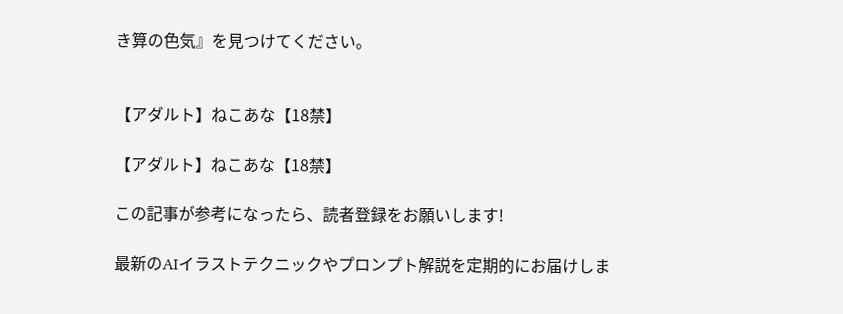き算の色気』を見つけてください。


【アダルト】ねこあな【18禁】

【アダルト】ねこあな【18禁】

この記事が参考になったら、読者登録をお願いします!

最新のAIイラストテクニックやプロンプト解説を定期的にお届けしま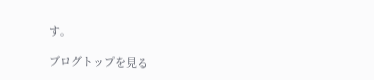す。

ブログトップを見る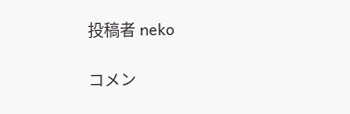投稿者 neko

コメン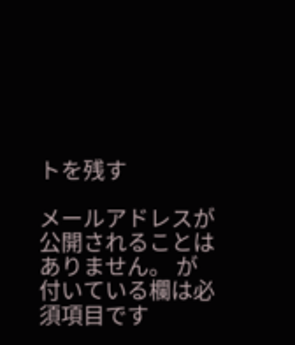トを残す

メールアドレスが公開されることはありません。 が付いている欄は必須項目です